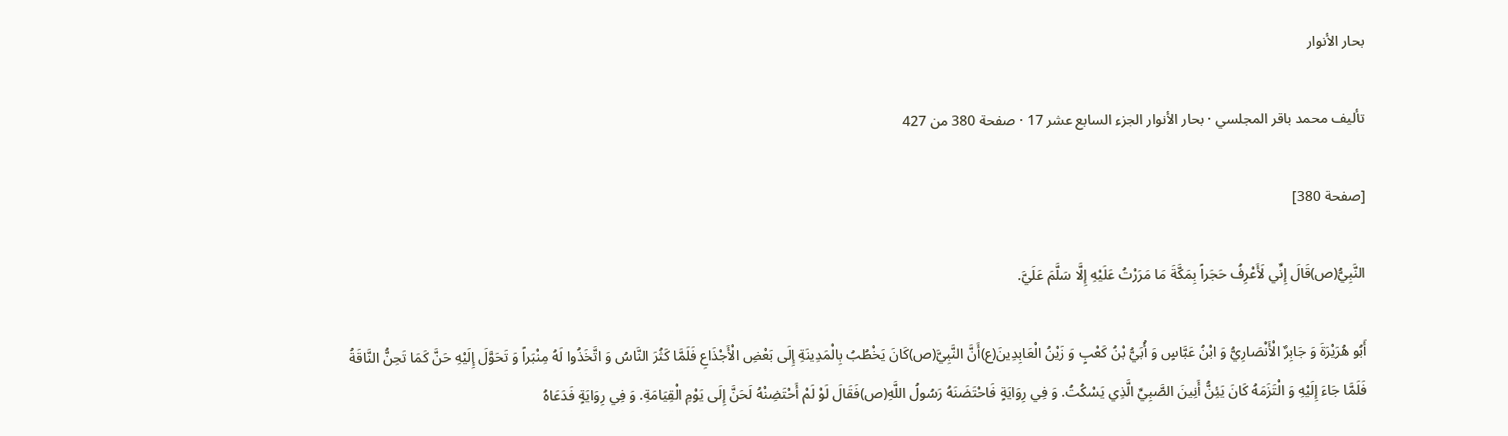بحار الأنوار

تأليف محمد باقر المجلسي · بحار الأنوار الجزء السابع عشر 17 · صفحة 380 من 427

[صفحة 380]

النَّبِيُّ(ص)قَالَ إِنِّي لَأَعْرِفُ حَجَراً بِمَكَّةَ مَا مَرَرْتُ عَلَيْهِ إِلَّا سَلَّمَ عَلَيَّ.

أَبُو هُرَيْرَةَ وَ جَابِرٌ الْأَنْصَارِيُّ وَ ابْنُ عَبَّاسٍ وَ أُبَيُّ بْنُ كَعْبٍ وَ زَيْنُ الْعَابِدِينَ(ع)أَنَّ النَّبِيَّ(ص)كَانَ يَخْطُبُ بِالْمَدِينَةِ إِلَى بَعْضِ الْأَجْذَاعِ فَلَمَّا كَثُرَ النَّاسُ وَ اتَّخَذُوا لَهُ مِنْبَراً وَ تَحَوَّلَ إِلَيْهِ حَنَّ كَمَا تَحِنُّ النَّاقَةُ فَلَمَّا جَاءَ إِلَيْهِ وَ الْتَزَمَهُ كَانَ يَئِنُّ أَنِينَ الصَّبِيِّ الَّذِي يَسْكُتُ. وَ فِي رِوَايَةٍ فَاحْتَضَنَهُ رَسُولُ اللَّهِ(ص)فَقَالَ لَوْ لَمْ أَحْتَضِنْهُ لَحَنَّ إِلَى يَوْمِ الْقِيَامَةِ. وَ فِي رِوَايَةٍ فَدَعَاهُ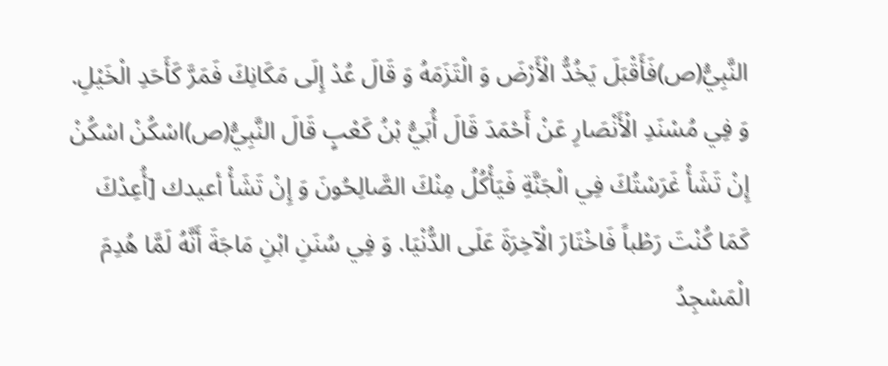النَّبِيُّ(ص)فَأَقْبَلَ يَخُدُّ الْأَرْضَ وَ الْتَزَمَهُ وَ قَالَ عُدْ إِلَى مَكَانِكَ فَمَرَّ كَأَحَدِ الْخَيْلِ. وَ فِي مُسْنَدِ الْأَنْصَارِ عَنْ أَحْمَدَ قَالَ أُبَيُّ بْنُ كَعْبٍ قَالَ النَّبِيُّ(ص)اسْكُنْ اسْكُنْ إِنْ تَشَأْ غَرَسْتُكَ فِي الْجَنَّةِ فَيَأْكُلُ مِنْكَ الصَّالِحُونَ وَ إِنْ تَشَأْ أعيدك [أُعِدْكَ كَمَا كُنْتَ رَطْباً فَاخْتَارَ الْآخِرَةَ عَلَى الدُّنْيَا. وَ فِي سُنَنِ ابْنِ مَاجَةَ أَنَّهُ لَمَّا هُدِمَ الْمَسْجِدُ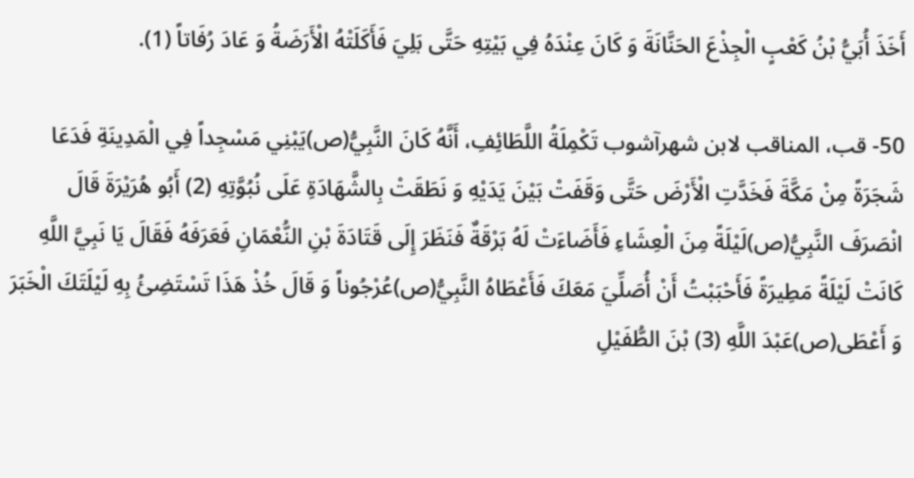أَخَذَ أُبَيُّ بْنُ كَعْبٍ الْجِذْعَ الحَنَّانَةَ وَ كَانَ عِنْدَهُ فِي بَيْتِهِ حَتَّى بَلِيَ فَأَكَلَتْهُ الْأَرَضَةُ وَ عَادَ رُفَاتاً (1).

50- قب، المناقب لابن شهرآشوب تَكْمِلَةُ اللَّطَائِفِ، أَنَّهُ كَانَ النَّبِيُّ(ص)يَبْنِي مَسْجِداً فِي الْمَدِينَةِ فَدَعَا شَجَرَةً مِنْ مَكَّةَ فَخَدَّتِ الْأَرْضَ حَتَّى وَقَفَتْ بَيْنَ يَدَيْهِ وَ نَطَقَتْ بِالشَّهَادَةِ عَلَى نُبُوَّتِهِ (2) أَبُو هُرَيْرَةَ قَالَ انْصَرَفَ النَّبِيُّ(ص)لَيْلَةً مِنَ الْعِشَاءِ فَأَضَاءَتْ لَهُ بَرْقَةٌ فَنَظَرَ إِلَى قَتَادَةَ بْنِ النُّعْمَانِ فَعَرَفَهُ فَقَالَ يَا نَبِيَّ اللَّهِ كَانَتْ لَيْلَةً مَطِيرَةً فَأَحْبَبْتُ أَنْ أُصَلِّيَ مَعَكَ فَأَعْطَاهُ النَّبِيُّ(ص)عُرْجُوناً وَ قَالَ خُذْ هَذَا تَسْتَضِئُ بِهِ لَيْلَتَكَ الْخَبَرَ وَ أَعْطَى(ص)عَبْدَ اللَّهِ (3) بْنَ الطُّفَيْلِ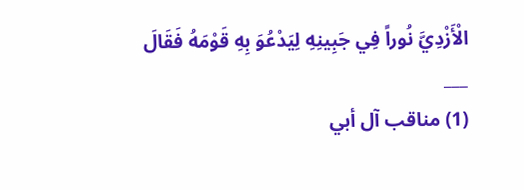الْأَزْدِيَّ نُوراً فِي جَبِينِهِ لِيَدْعُوَ بِهِ قَوْمَهُ فَقَالَ
___
(1) مناقب آل أبي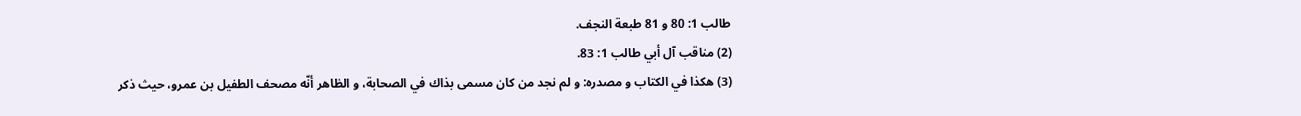طالب 1: 80 و 81 طبعة النجف.
(2) مناقب آل أبي طالب 1: 83.
(3) هكذا في الكتاب و مصدره: و لم نجد من كان مسمى بذاك في الصحابة، و الظاهر أنّه مصحف الطفيل بن عمرو، حيث ذكر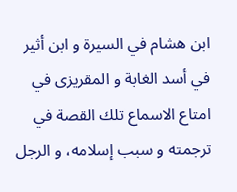ابن هشام في السيرة و ابن أثير في أسد الغابة و المقريزى في امتاع الاسماع تلك القصة في ترجمته و سبب إسلامه، و الرجل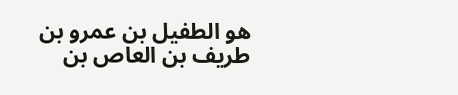هو الطفيل بن عمرو بن طريف بن العاص بن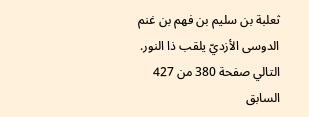ثعلبة بن سليم بن فهم بن غنم الدوسى الأزديّ يلقب ذا النور.
التالي صفحة 380 من 427 السابق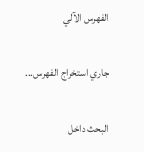الفهرس الآلي

جاري استخراج الفهرس...

البحث داخل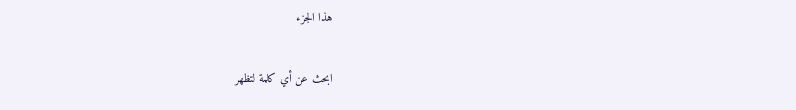هذا الجزء

ابحث عن أي كلمة لتظهر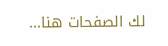لك الصفحات هنا...